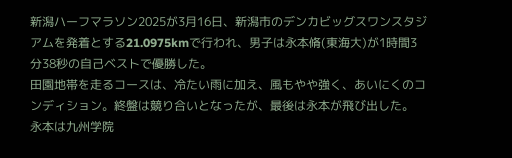新潟ハーフマラソン2025が3月16日、新潟市のデンカビッグスワンスタジアムを発着とする21.0975kmで行われ、男子は永本脩(東海大)が1時間3分38秒の自己ベストで優勝した。
田園地帯を走るコースは、冷たい雨に加え、風もやや強く、あいにくのコンディション。終盤は競り合いとなったが、最後は永本が飛び出した。
永本は九州学院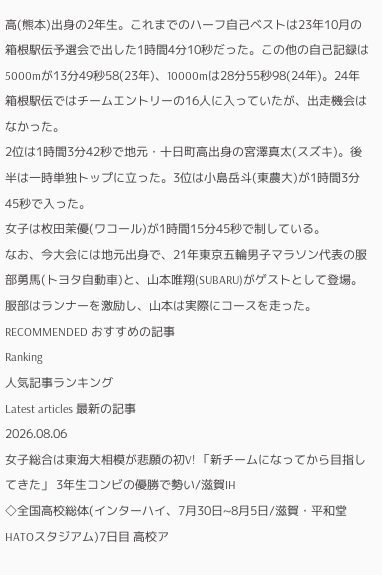高(熊本)出身の2年生。これまでのハーフ自己ベストは23年10月の箱根駅伝予選会で出した1時間4分10秒だった。この他の自己記録は5000mが13分49秒58(23年)、10000mは28分55秒98(24年)。24年箱根駅伝ではチームエントリーの16人に入っていたが、出走機会はなかった。
2位は1時間3分42秒で地元・十日町高出身の宮澤真太(スズキ)。後半は一時単独トップに立った。3位は小島岳斗(東農大)が1時間3分45秒で入った。
女子は枚田茉優(ワコール)が1時間15分45秒で制している。
なお、今大会には地元出身で、21年東京五輪男子マラソン代表の服部勇馬(トヨタ自動車)と、山本唯翔(SUBARU)がゲストとして登場。服部はランナーを激励し、山本は実際にコースを走った。
RECOMMENDED おすすめの記事
Ranking
人気記事ランキング
Latest articles 最新の記事
2026.08.06
女子総合は東海大相模が悲願の初V! 「新チームになってから目指してきた」 3年生コンビの優勝で勢い/滋賀IH
◇全国高校総体(インターハイ、7月30日~8月5日/滋賀・平和堂HATOスタジアム)7日目 高校ア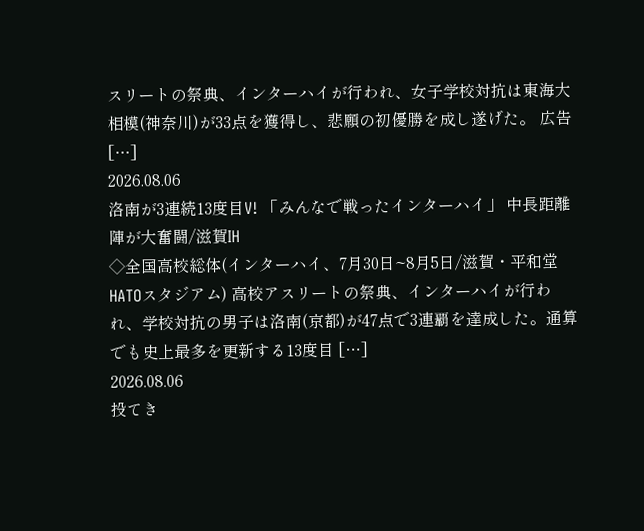スリートの祭典、インターハイが行われ、女子学校対抗は東海大相模(神奈川)が33点を獲得し、悲願の初優勝を成し遂げた。 広告 […]
2026.08.06
洛南が3連続13度目V! 「みんなで戦ったインターハイ」 中長距離陣が大奮闘/滋賀IH
◇全国高校総体(インターハイ、7月30日~8月5日/滋賀・平和堂HATOスタジアム) 高校アスリートの祭典、インターハイが行われ、学校対抗の男子は洛南(京都)が47点で3連覇を達成した。通算でも史上最多を更新する13度目 […]
2026.08.06
投てき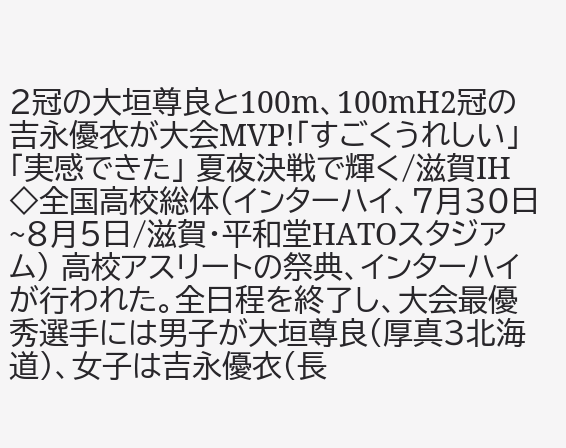2冠の大垣尊良と100m、100mH2冠の吉永優衣が大会MVP!「すごくうれしい」「実感できた」 夏夜決戦で輝く/滋賀IH
◇全国高校総体(インターハイ、7月30日~8月5日/滋賀・平和堂HATOスタジアム) 高校アスリートの祭典、インターハイが行われた。全日程を終了し、大会最優秀選手には男子が大垣尊良(厚真3北海道)、女子は吉永優衣(長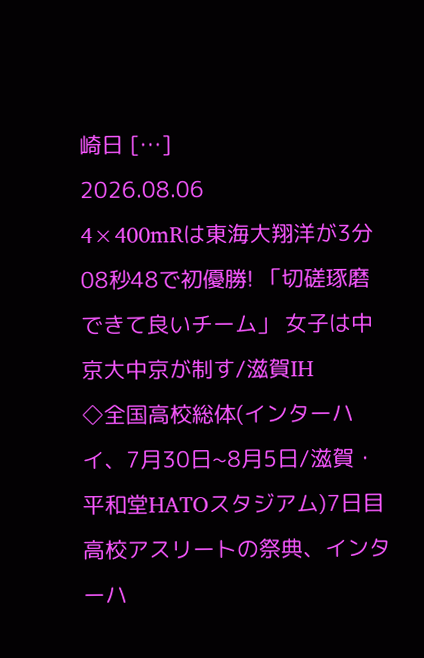崎日 […]
2026.08.06
4×400mRは東海大翔洋が3分08秒48で初優勝! 「切磋琢磨できて良いチーム」 女子は中京大中京が制す/滋賀IH
◇全国高校総体(インターハイ、7月30日~8月5日/滋賀・平和堂HATOスタジアム)7日目 高校アスリートの祭典、インターハ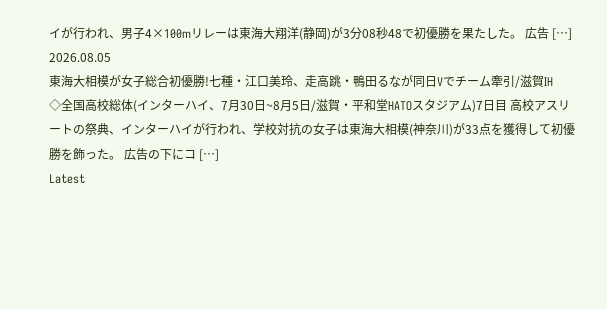イが行われ、男子4×100mリレーは東海大翔洋(静岡)が3分08秒48で初優勝を果たした。 広告 […]
2026.08.05
東海大相模が女子総合初優勝!七種・江口美玲、走高跳・鴨田るなが同日Vでチーム牽引/滋賀IH
◇全国高校総体(インターハイ、7月30日~8月5日/滋賀・平和堂HATOスタジアム)7日目 高校アスリートの祭典、インターハイが行われ、学校対抗の女子は東海大相模(神奈川)が33点を獲得して初優勝を飾った。 広告の下にコ […]
Latest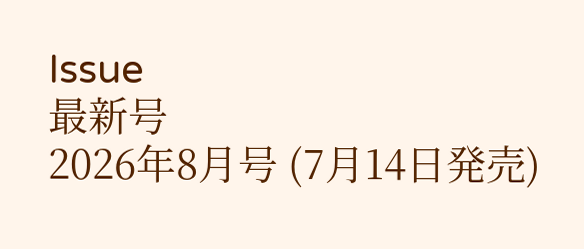Issue
最新号
2026年8月号 (7月14日発売)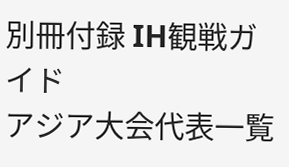別冊付録 IH観戦ガイド
アジア大会代表一覧